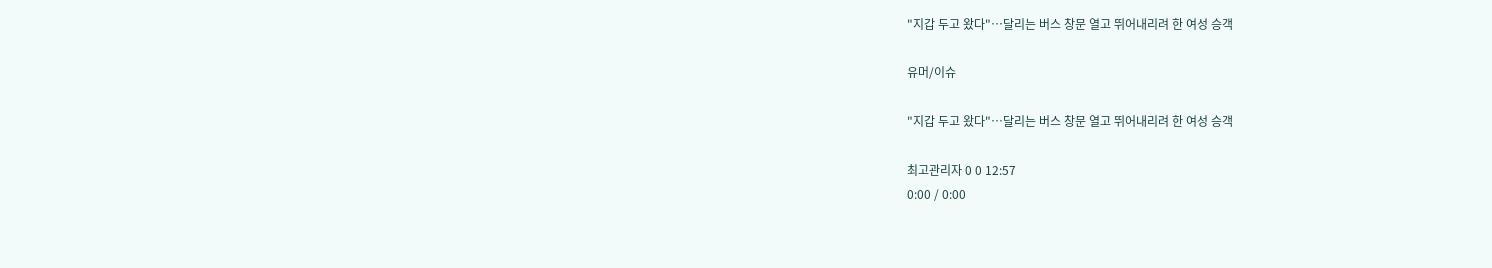"지갑 두고 왔다"…달리는 버스 창문 열고 뛰어내리려 한 여성 승객

유머/이슈

"지갑 두고 왔다"…달리는 버스 창문 열고 뛰어내리려 한 여성 승객

최고관리자 0 0 12:57
0:00 / 0:00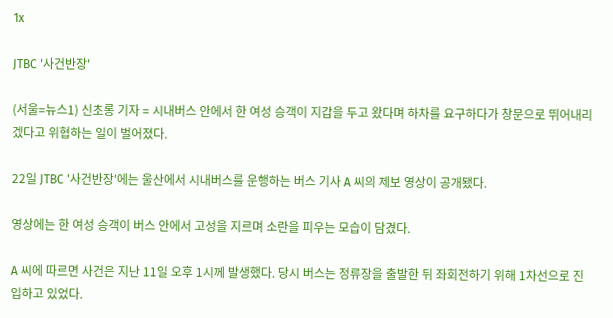1x

JTBC '사건반장'

(서울=뉴스1) 신초롱 기자 = 시내버스 안에서 한 여성 승객이 지갑을 두고 왔다며 하차를 요구하다가 창문으로 뛰어내리겠다고 위협하는 일이 벌어졌다.

22일 JTBC '사건반장'에는 울산에서 시내버스를 운행하는 버스 기사 A 씨의 제보 영상이 공개됐다.

영상에는 한 여성 승객이 버스 안에서 고성을 지르며 소란을 피우는 모습이 담겼다.

A 씨에 따르면 사건은 지난 11일 오후 1시께 발생했다. 당시 버스는 정류장을 출발한 뒤 좌회전하기 위해 1차선으로 진입하고 있었다.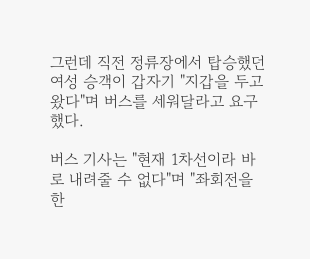그런데 직전 정류장에서 탑승했던 여성 승객이 갑자기 "지갑을 두고 왔다"며 버스를 세워달라고 요구했다.

버스 기사는 "현재 1차선이라 바로 내려줄 수 없다"며 "좌회전을 한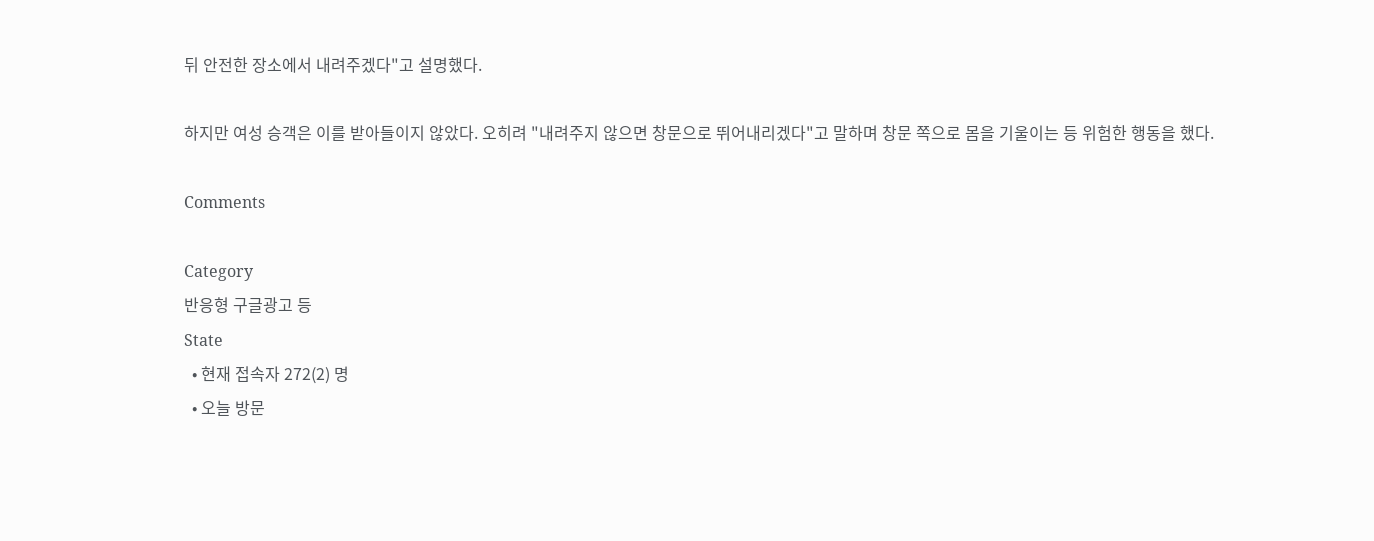뒤 안전한 장소에서 내려주겠다"고 설명했다.

하지만 여성 승객은 이를 받아들이지 않았다. 오히려 "내려주지 않으면 창문으로 뛰어내리겠다"고 말하며 창문 쪽으로 몸을 기울이는 등 위험한 행동을 했다.

Comments

Category
반응형 구글광고 등
State
  • 현재 접속자 272(2) 명
  • 오늘 방문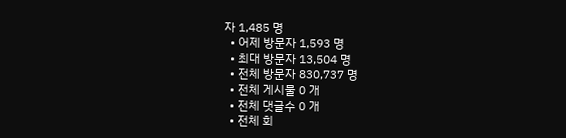자 1,485 명
  • 어제 방문자 1,593 명
  • 최대 방문자 13,504 명
  • 전체 방문자 830,737 명
  • 전체 게시물 0 개
  • 전체 댓글수 0 개
  • 전체 회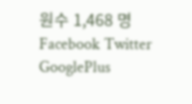원수 1,468 명
Facebook Twitter GooglePlus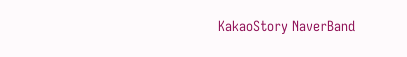KakaoStory NaverBand